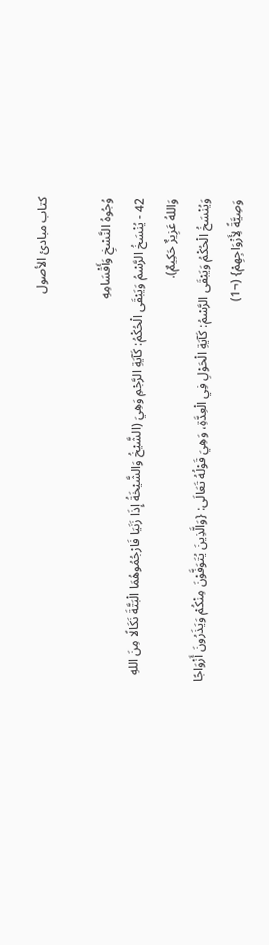كتاب مبادئ الأصول

وُجُوهُ النَّسْخِ وَأَقْسَامِهِ
42 - يُنْسَخُ الرَّسْمُ وَيَبْقَى الْحُكْمُ: كَآيَةِ الرَّجْمِ وَهِيَ (الشَّيْخُ وَالشَّيْخَةُ إِذَا زَنَيَا فَارْجُمُوهُمَا الْبَتَّةَ نَكَالًا مِنَ اللهِ وَاللهُ عَزِيزٌ حَكِيمٌ).
وَيُنْسَخُ الْحُكْمُ وَيَبْقَى الرَّسْمُ: كَآيَةِ الْحَوْلِ فِي الْعِدَّةِ، وَهِيَ قَوْلُهُ تَعَالَى: {وَالَّذِينَ يُتَوَفَّوْنَ مِنْكُمْ وَيَذَرُونَ أَزْوَاجًا وَصِيَّةً لِأَزْوَاجِهِمْ} (¬1)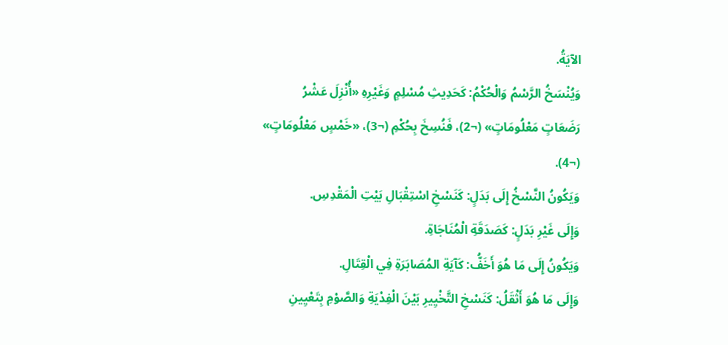الآيَةُ.
وَيُنْسَخُ الرَّسْمُ وَالْحُكْمُ: كَحَدِيثِ مُسْلِمٍ وَغَيْرِهِ «أُنْزِلَ عَشْرُ رَضَعَاتٍ مَعْلُومَاتٍ» (¬2)، فَنُسِخَ بِحُكْمِ (¬3)، «خَمْسٍ مَعْلُومَاتٍ» (¬4).
وَيَكُونُ النَّسْخُ إِلَى بَدَلٍ: كَنَسْخِ اسْتِقْبَالِ بَيْتِ الْمَقْدِسِ.
وَإِلَى غَيْرِ بَدَلٍ: كَصَدَقَةِ الْمُنَاجَاةِ.
وَيَكُونُ إِلَى مَا هُوَ أَخَفُّ: كَآيَةِ المُصَابَرَةِ فِي الْقِتَالِ.
وَإِلَى مَا هُوَ أَثْقَلُ: كَنَسْخِ التَّخْيِيرِ بَيْنَ الْفِدْيَةِ وَالصَّوْمِ بِتَعْيِينِ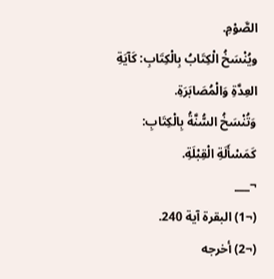الصَّوْمِ.
ويُنْسَخُ الْكِتَابُ بِالْكِتَابِ: كَآيَةِ العِدَّةِ وَالْمُصَابَرَةِ.
وَتُنْسَخُ السُّنَّةُ بِالْكِتَابِ: كَمَسْأَلَةِ الْقِبْلَةِ.
¬___
(¬1) البقرة آية 240.
(¬2) أخرجه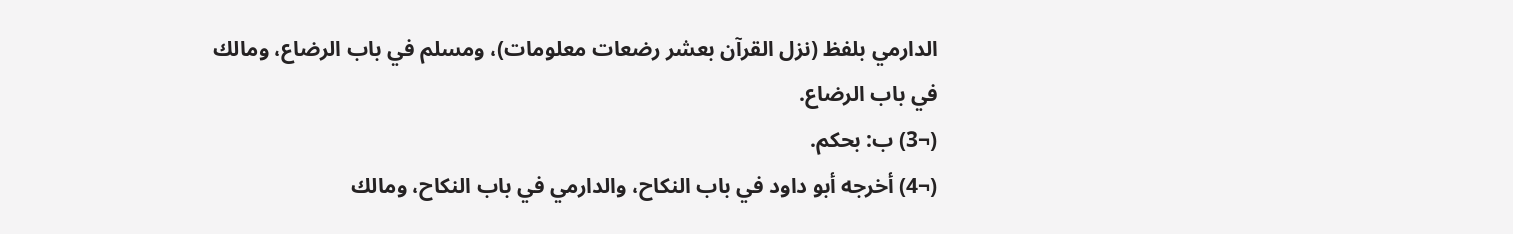الدارمي بلفظ (نزل القرآن بعشر رضعات معلومات)، ومسلم في باب الرضاع، ومالك في باب الرضاع.
(¬3) ب: بحكم.
(¬4) أخرجه أبو داود في باب النكاح، والدارمي في باب النكاح، ومالك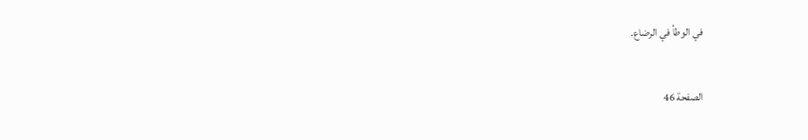في الوطأ في الرضاع.

الصفحة 46